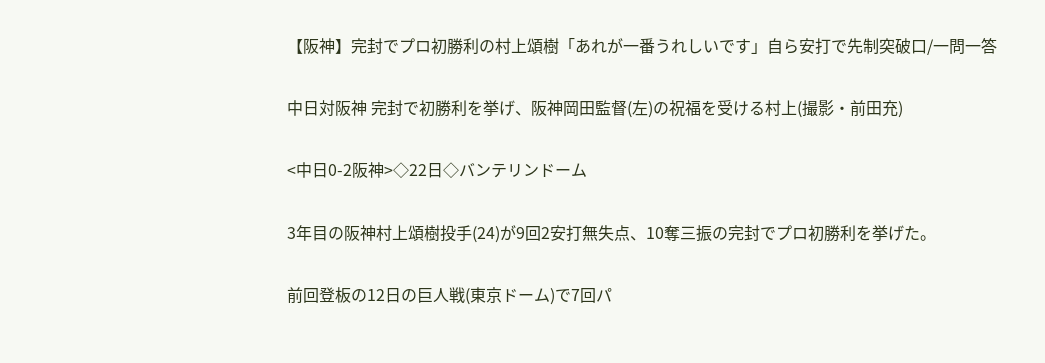【阪神】完封でプロ初勝利の村上頌樹「あれが一番うれしいです」自ら安打で先制突破口/一問一答

中日対阪神 完封で初勝利を挙げ、阪神岡田監督(左)の祝福を受ける村上(撮影・前田充)

<中日0-2阪神>◇22日◇バンテリンドーム

3年目の阪神村上頌樹投手(24)が9回2安打無失点、10奪三振の完封でプロ初勝利を挙げた。

前回登板の12日の巨人戦(東京ドーム)で7回パ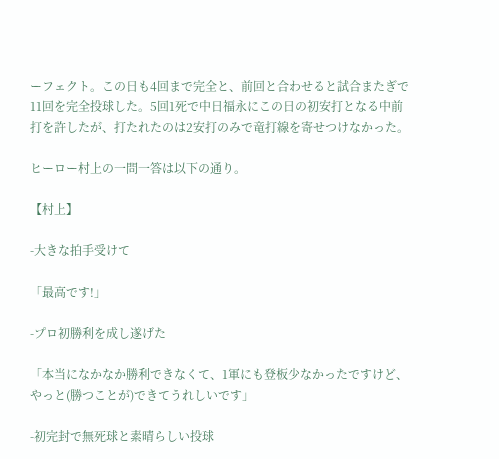ーフェクト。この日も4回まで完全と、前回と合わせると試合またぎで11回を完全投球した。5回1死で中日福永にこの日の初安打となる中前打を許したが、打たれたのは2安打のみで竜打線を寄せつけなかった。

ヒーロー村上の一問一答は以下の通り。

【村上】

-大きな拍手受けて

「最高です!」

-プロ初勝利を成し遂げた

「本当になかなか勝利できなくて、1軍にも登板少なかったですけど、やっと(勝つことが)できてうれしいです」

-初完封で無死球と素晴らしい投球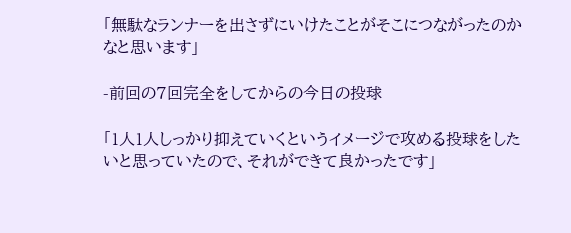「無駄なランナーを出さずにいけたことがそこにつながったのかなと思います」

-前回の7回完全をしてからの今日の投球

「1人1人しっかり抑えていくというイメージで攻める投球をしたいと思っていたので、それができて良かったです」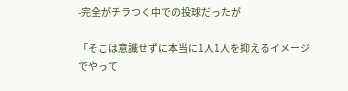-完全がチラつく中での投球だったが

「そこは意識せずに本当に1人1人を抑えるイメージでやって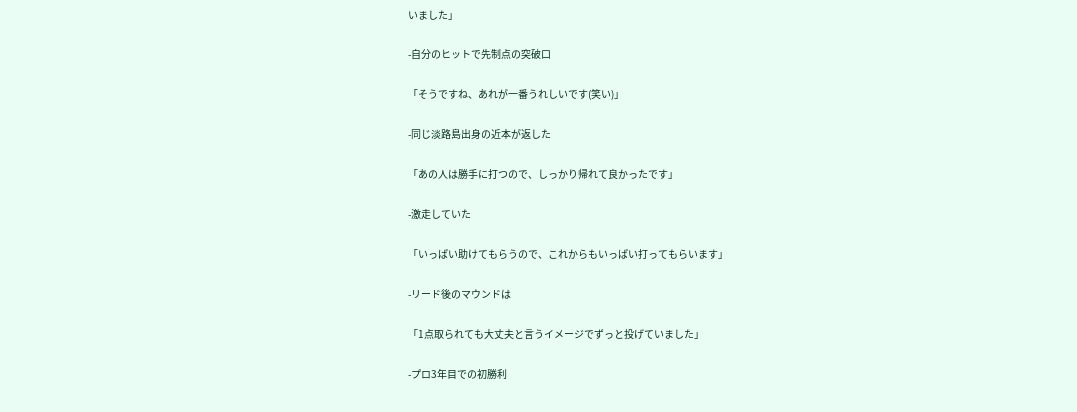いました」

-自分のヒットで先制点の突破口

「そうですね、あれが一番うれしいです(笑い)」

-同じ淡路島出身の近本が返した

「あの人は勝手に打つので、しっかり帰れて良かったです」

-激走していた

「いっぱい助けてもらうので、これからもいっぱい打ってもらいます」

-リード後のマウンドは

「1点取られても大丈夫と言うイメージでずっと投げていました」

-プロ3年目での初勝利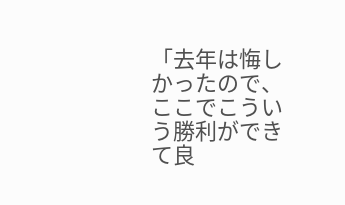「去年は悔しかったので、ここでこういう勝利ができて良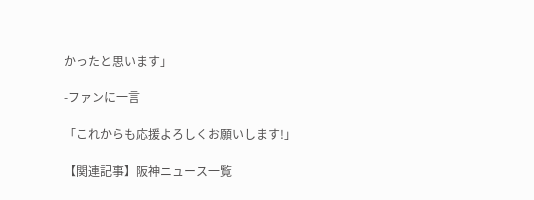かったと思います」

-ファンに一言

「これからも応援よろしくお願いします!」

【関連記事】阪神ニュース一覧